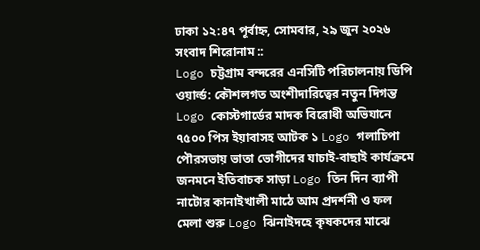ঢাকা ১২:৪৭ পূর্বাহ্ন, সোমবার, ২৯ জুন ২০২৬
সংবাদ শিরোনাম ::
Logo চট্টগ্রাম বন্দরের এনসিটি পরিচালনায় ডিপি ওয়ার্ল্ড: কৌশলগত অংশীদারিত্বের নতুন দিগন্ত Logo কোস্টগার্ডের মাদক বিরোধী অভিযানে  ৭৫০০ পিস ইয়াবাসহ আটক ১ Logo গলাচিপা পৌরসভায় ভাতা ভোগীদের যাচাই-বাছাই কার্যক্রমে জনমনে ইতিবাচক সাড়া Logo তিন দিন ব্যাপী নাটোর কানাইখালী মাঠে আম প্রদর্শনী ও ফল মেলা শুরু Logo ঝিনাইদহে কৃষকদের মাঝে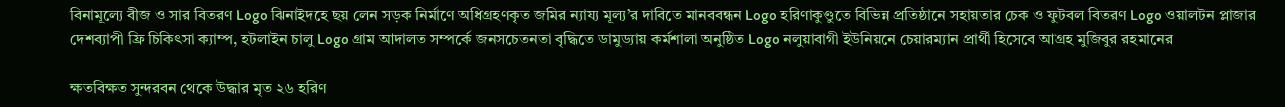বিনামূল্যে বীজ ও সার বিতরণ Logo ঝিনাইদহে ছয় লেন সড়ক নির্মাণে অধিগ্রহণকৃত জমির ন্যায্য মূল্য’র দাবিতে মানববন্ধন Logo হরিণাকুণ্ডুতে বিভিন্ন প্রতিষ্ঠানে সহায়তার চেক ও ফুটবল বিতরণ Logo ওয়ালটন প্লাজার দেশব্যাপী ফ্রি চিকিৎসা ক্যাম্প, হটলাইন চালু Logo গ্রাম আদালত সম্পর্কে জনসচেতনতা বৃদ্ধিতে ডামুড্যায় কর্মশালা অনুষ্ঠিত Logo নলুয়াবাগী ইউনিয়নে চেয়ারম্যান প্রার্থী হিসেবে আগ্রহ মুজিবুর রহমানের

ক্ষতবিক্ষত সুন্দরবন থেকে উদ্ধার মৃত ২৬ হরিণ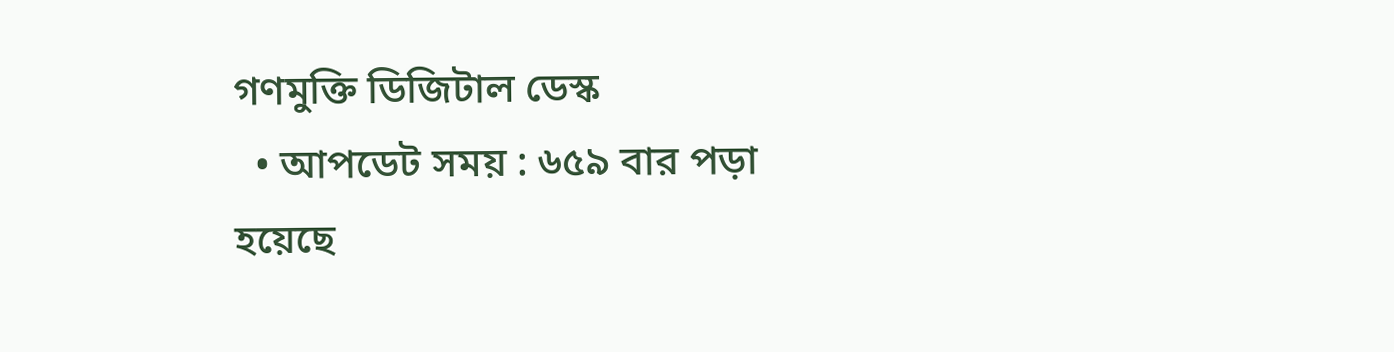গণমুক্তি ডিজিটাল ডেস্ক
  • আপডেট সময় : ৬৫৯ বার পড়া হয়েছে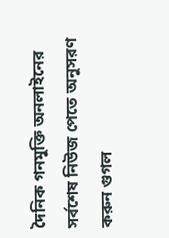দৈনিক গনমুক্তি অনলাইনের সর্বশেষ নিউজ পেতে অনুসরণ করুন গুগল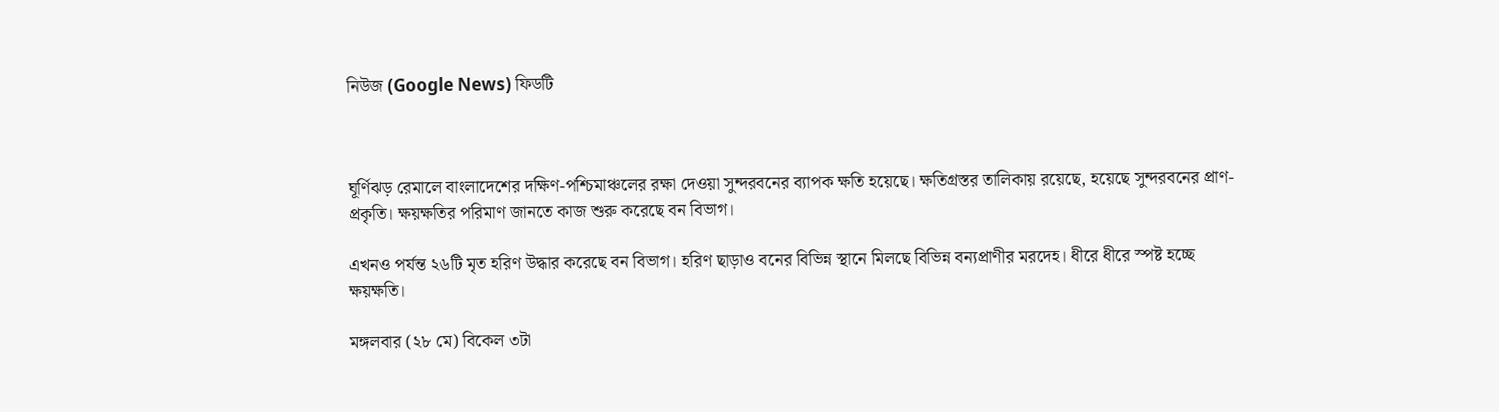নিউজ (Google News) ফিডটি



ঘূর্ণিঝড় রেমালে বাংলাদেশের দক্ষিণ-পশ্চিমাঞ্চলের রক্ষা দেওয়া সুন্দরবনের ব্যাপক ক্ষতি হয়েছে। ক্ষতিগ্রস্তর তালিকায় রয়েছে, হয়েছে সুন্দরবনের প্রাণ-প্রকৃতি। ক্ষয়ক্ষতির পরিমাণ জানতে কাজ শুরু করেছে বন বিভাগ।

এখনও পর্যন্ত ২৬টি মৃত হরিণ উদ্ধার করেছে বন বিভাগ। হরিণ ছাড়াও বনের বিভিন্ন স্থানে মিলছে বিভিন্ন বন্যপ্রাণীর মরদেহ। ধীরে ধীরে স্পষ্ট হচ্ছে ক্ষয়ক্ষতি।

মঙ্গলবার (২৮ মে) বিকেল ৩টা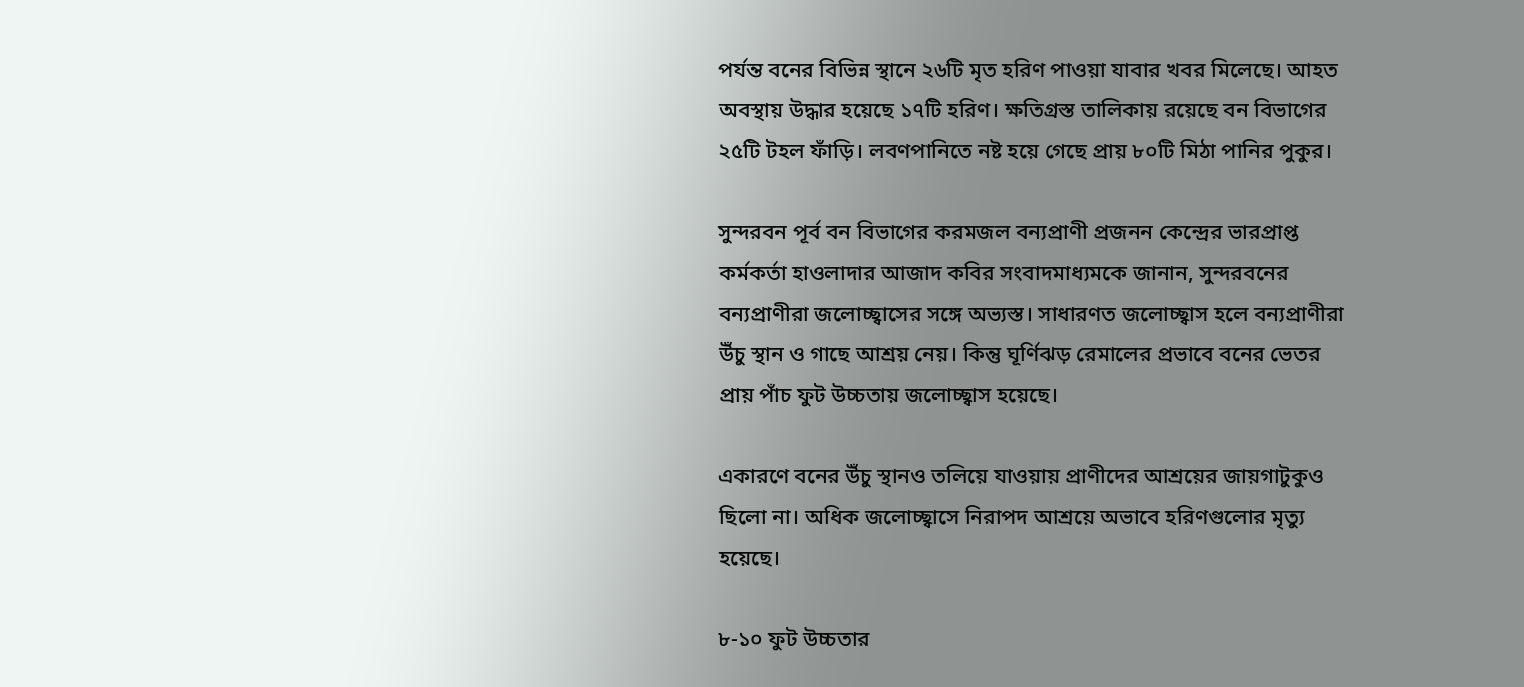পর্যন্ত বনের বিভিন্ন স্থানে ২৬টি মৃত হরিণ পাওয়া যাবার খবর মিলেছে। আহত অবস্থায় উদ্ধার হয়েছে ১৭টি হরিণ। ক্ষতিগ্রস্ত তালিকায় রয়েছে বন বিভাগের ২৫টি টহল ফাঁড়ি। লবণপানিতে নষ্ট হয়ে গেছে প্রায় ৮০টি মিঠা পানির পুকুর।

সুন্দরবন পূর্ব বন বিভাগের করমজল বন্যপ্রাণী প্রজনন কেন্দ্রের ভারপ্রাপ্ত কর্মকর্তা হাওলাদার আজাদ কবির সংবাদমাধ্যমকে জানান, সুন্দরবনের বন্যপ্রাণীরা জলোচ্ছ্বাসের সঙ্গে অভ্যস্ত। সাধারণত জলোচ্ছ্বাস হলে বন্যপ্রাণীরা উঁচু স্থান ও গাছে আশ্রয় নেয়। কিন্তু ঘূর্ণিঝড় রেমালের প্রভাবে বনের ভেতর প্রায় পাঁচ ফুট উচ্চতায় জলোচ্ছ্বাস হয়েছে।

একারণে বনের উঁচু স্থানও তলিয়ে যাওয়ায় প্রাণীদের আশ্রয়ের জায়গাটুকুও ছিলো না। অধিক জলোচ্ছ্বাসে নিরাপদ আশ্রয়ে অভাবে হরিণগুলোর মৃত্যু হয়েছে।

৮-১০ ফুট উচ্চতার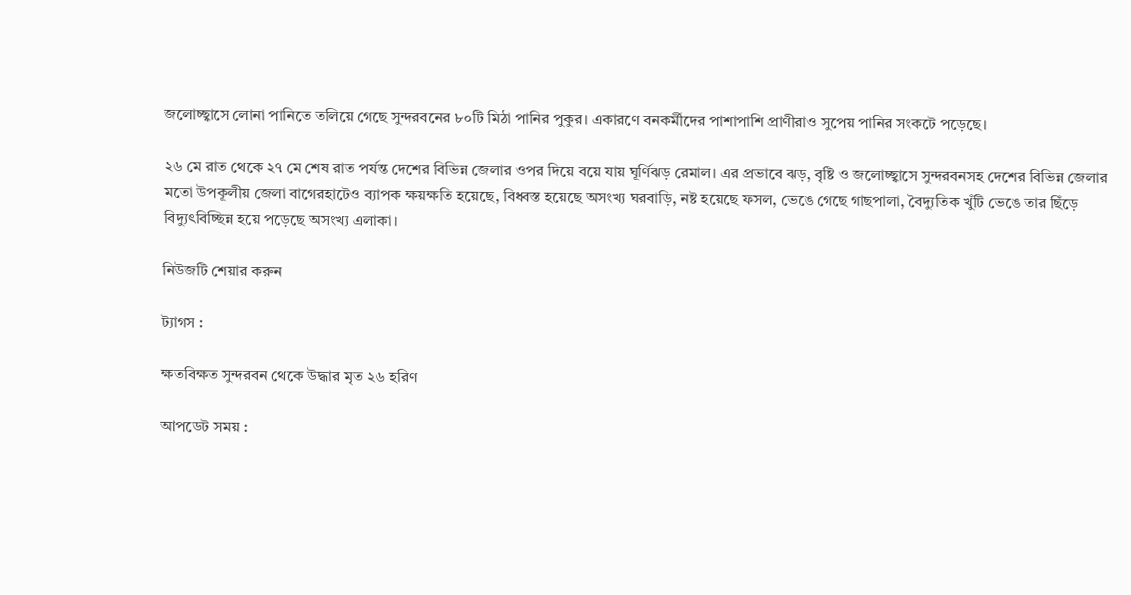জলোচ্ছ্বাসে লোনা পানিতে তলিয়ে গেছে সুন্দরবনের ৮০টি মিঠা পানির পুকুর। একারণে বনকর্মীদের পাশাপাশি প্রাণীরাও সুপেয় পানির সংকটে পড়েছে।

২৬ মে রাত থেকে ২৭ মে শেষ রাত পর্যন্ত দেশের বিভিন্ন জেলার ওপর দিয়ে বয়ে যায় ঘূর্ণিঝড় রেমাল। এর প্রভাবে ঝড়, বৃষ্টি ও জলোচ্ছ্বাসে সুন্দরবনসহ দেশের বিভিন্ন জেলার মতো উপকূলীয় জেলা বাগেরহাটেও ব্যাপক ক্ষয়ক্ষতি হয়েছে, বিধ্বস্ত হয়েছে অসংখ্য ঘরবাড়ি, নষ্ট হয়েছে ফসল, ভেঙে গেছে গাছপালা, বৈদ্যুতিক খুঁটি ভেঙে তার ছিঁড়ে বিদ্যুৎবিচ্ছিন্ন হয়ে পড়েছে অসংখ্য এলাকা।

নিউজটি শেয়ার করুন

ট্যাগস :

ক্ষতবিক্ষত সুন্দরবন থেকে উদ্ধার মৃত ২৬ হরিণ

আপডেট সময় :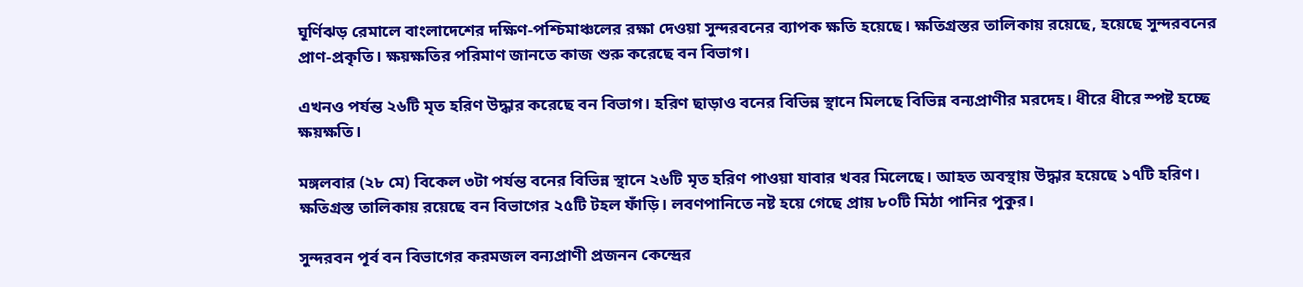ঘূর্ণিঝড় রেমালে বাংলাদেশের দক্ষিণ-পশ্চিমাঞ্চলের রক্ষা দেওয়া সুন্দরবনের ব্যাপক ক্ষতি হয়েছে। ক্ষতিগ্রস্তর তালিকায় রয়েছে, হয়েছে সুন্দরবনের প্রাণ-প্রকৃতি। ক্ষয়ক্ষতির পরিমাণ জানতে কাজ শুরু করেছে বন বিভাগ।

এখনও পর্যন্ত ২৬টি মৃত হরিণ উদ্ধার করেছে বন বিভাগ। হরিণ ছাড়াও বনের বিভিন্ন স্থানে মিলছে বিভিন্ন বন্যপ্রাণীর মরদেহ। ধীরে ধীরে স্পষ্ট হচ্ছে ক্ষয়ক্ষতি।

মঙ্গলবার (২৮ মে) বিকেল ৩টা পর্যন্ত বনের বিভিন্ন স্থানে ২৬টি মৃত হরিণ পাওয়া যাবার খবর মিলেছে। আহত অবস্থায় উদ্ধার হয়েছে ১৭টি হরিণ। ক্ষতিগ্রস্ত তালিকায় রয়েছে বন বিভাগের ২৫টি টহল ফাঁড়ি। লবণপানিতে নষ্ট হয়ে গেছে প্রায় ৮০টি মিঠা পানির পুকুর।

সুন্দরবন পূর্ব বন বিভাগের করমজল বন্যপ্রাণী প্রজনন কেন্দ্রের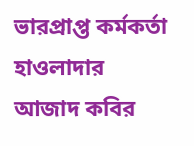ভারপ্রাপ্ত কর্মকর্তা হাওলাদার আজাদ কবির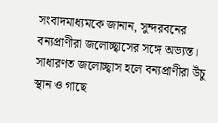সংবাদমাধ্যমকে জানান, সুন্দরবনের বন্যপ্রাণীরা জলোচ্ছ্বাসের সঙ্গে অভ্যস্ত। সাধারণত জলোচ্ছ্বাস হলে বন্যপ্রাণীরা উঁচু স্থান ও গাছে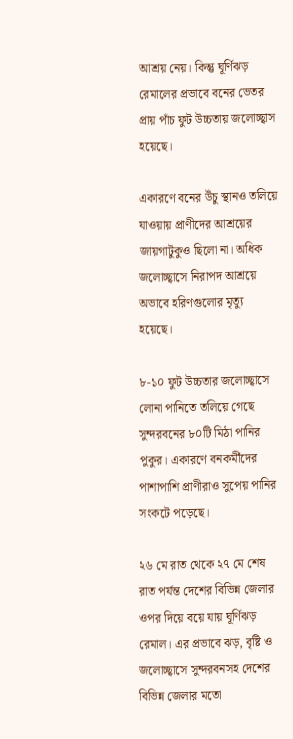আশ্রয় নেয়। কিন্তু ঘূর্ণিঝড় রেমালের প্রভাবে বনের ভেতর প্রায় পাঁচ ফুট উচ্চতায় জলোচ্ছ্বাস হয়েছে।

একারণে বনের উঁচু স্থানও তলিয়ে যাওয়ায় প্রাণীদের আশ্রয়ের জায়গাটুকুও ছিলো না। অধিক জলোচ্ছ্বাসে নিরাপদ আশ্রয়ে অভাবে হরিণগুলোর মৃত্যু হয়েছে।

৮-১০ ফুট উচ্চতার জলোচ্ছ্বাসে লোনা পানিতে তলিয়ে গেছে সুন্দরবনের ৮০টি মিঠা পানির পুকুর। একারণে বনকর্মীদের পাশাপাশি প্রাণীরাও সুপেয় পানির সংকটে পড়েছে।

২৬ মে রাত থেকে ২৭ মে শেষ রাত পর্যন্ত দেশের বিভিন্ন জেলার ওপর দিয়ে বয়ে যায় ঘূর্ণিঝড় রেমাল। এর প্রভাবে ঝড়, বৃষ্টি ও জলোচ্ছ্বাসে সুন্দরবনসহ দেশের বিভিন্ন জেলার মতো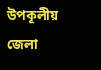উপকূলীয় জেলা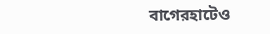বাগেরহাটেও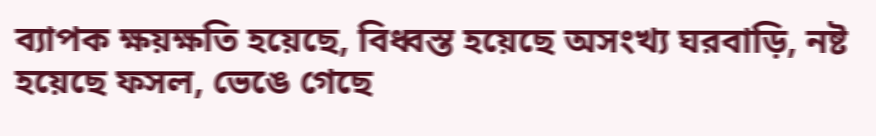ব্যাপক ক্ষয়ক্ষতি হয়েছে, বিধ্বস্ত হয়েছে অসংখ্য ঘরবাড়ি, নষ্ট হয়েছে ফসল, ভেঙে গেছে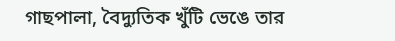গাছপালা, বৈদ্যুতিক খুঁটি ভেঙে তার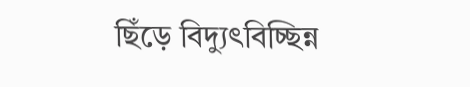ছিঁড়ে বিদ্যুৎবিচ্ছিন্ন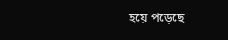হয়ে পড়েছে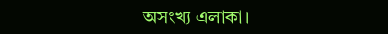অসংখ্য এলাকা।